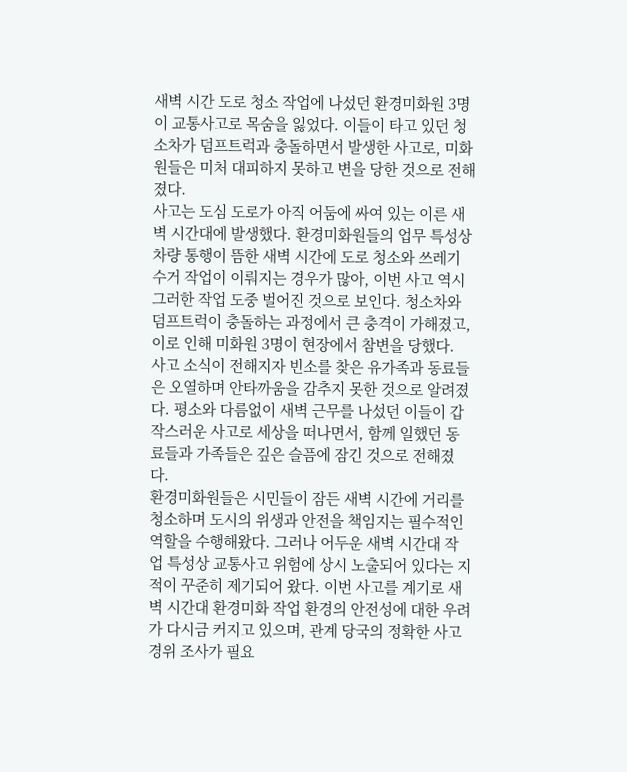새벽 시간 도로 청소 작업에 나섰던 환경미화원 3명이 교통사고로 목숨을 잃었다. 이들이 타고 있던 청소차가 덤프트럭과 충돌하면서 발생한 사고로, 미화원들은 미처 대피하지 못하고 변을 당한 것으로 전해졌다.
사고는 도심 도로가 아직 어둠에 싸여 있는 이른 새벽 시간대에 발생했다. 환경미화원들의 업무 특성상 차량 통행이 뜸한 새벽 시간에 도로 청소와 쓰레기 수거 작업이 이뤄지는 경우가 많아, 이번 사고 역시 그러한 작업 도중 벌어진 것으로 보인다. 청소차와 덤프트럭이 충돌하는 과정에서 큰 충격이 가해졌고, 이로 인해 미화원 3명이 현장에서 참변을 당했다.
사고 소식이 전해지자 빈소를 찾은 유가족과 동료들은 오열하며 안타까움을 감추지 못한 것으로 알려졌다. 평소와 다름없이 새벽 근무를 나섰던 이들이 갑작스러운 사고로 세상을 떠나면서, 함께 일했던 동료들과 가족들은 깊은 슬픔에 잠긴 것으로 전해졌다.
환경미화원들은 시민들이 잠든 새벽 시간에 거리를 청소하며 도시의 위생과 안전을 책임지는 필수적인 역할을 수행해왔다. 그러나 어두운 새벽 시간대 작업 특성상 교통사고 위험에 상시 노출되어 있다는 지적이 꾸준히 제기되어 왔다. 이번 사고를 계기로 새벽 시간대 환경미화 작업 환경의 안전성에 대한 우려가 다시금 커지고 있으며, 관계 당국의 정확한 사고 경위 조사가 필요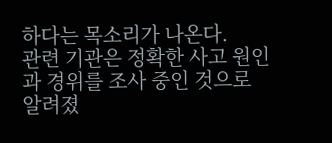하다는 목소리가 나온다.
관련 기관은 정확한 사고 원인과 경위를 조사 중인 것으로 알려졌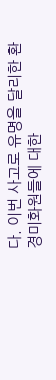다. 이번 사고로 유명을 달리한 환경미화원들에 대한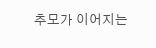추모가 이어지는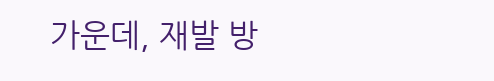가운데, 재발 방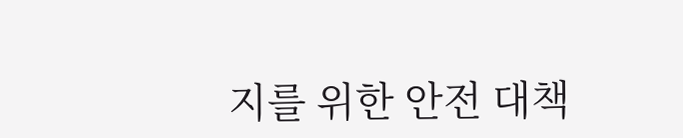지를 위한 안전 대책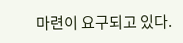마련이 요구되고 있다.